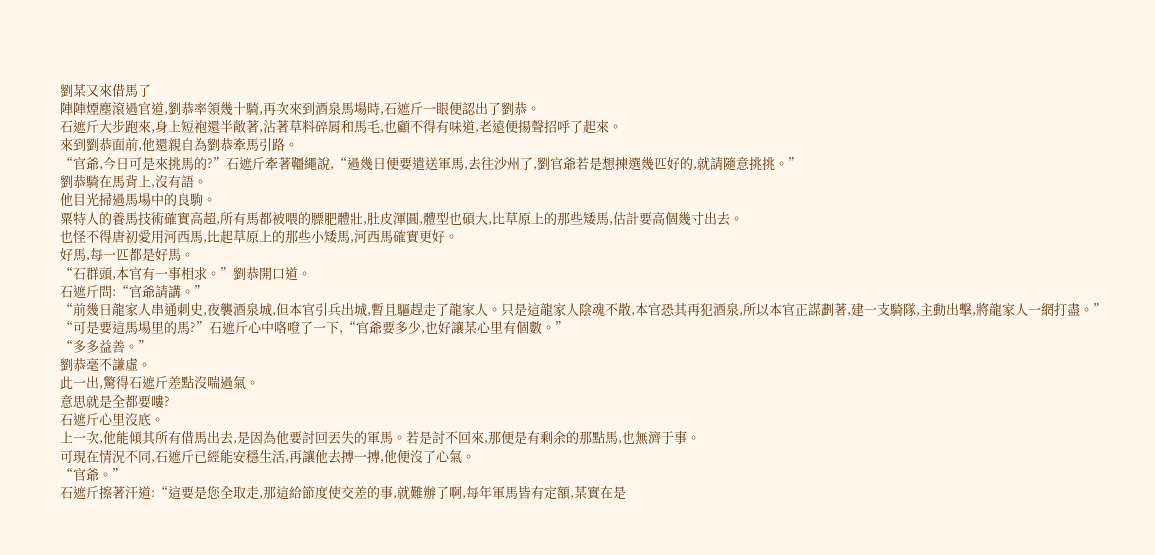劉某又來借馬了
陣陣煙塵滾過官道,劉恭率領幾十騎,再次來到酒泉馬場時,石遮斤一眼便認出了劉恭。
石遮斤大步跑來,身上短袍還半敞著,沾著草料碎屑和馬毛,也顧不得有味道,老遠便揚聲招呼了起來。
來到劉恭面前,他還親自為劉恭牽馬引路。
“官爺,今日可是來挑馬的?”石遮斤牽著韁繩說,“過幾日便要遣送軍馬,去往沙州了,劉官爺若是想揀選幾匹好的,就請隨意挑挑。”
劉恭騎在馬背上,沒有語。
他目光掃過馬場中的良駒。
粟特人的養馬技術確實高超,所有馬都被喂的膘肥體壯,肚皮渾圓,體型也碩大,比草原上的那些矮馬,估計要高個幾寸出去。
也怪不得唐初愛用河西馬,比起草原上的那些小矮馬,河西馬確實更好。
好馬,每一匹都是好馬。
“石群頭,本官有一事相求。”劉恭開口道。
石遮斤問:“官爺請講。”
“前幾日龍家人串通刺史,夜襲酒泉城,但本官引兵出城,暫且驅趕走了龍家人。只是這龍家人陰魂不散,本官恐其再犯酒泉,所以本官正謀劃著,建一支騎隊,主動出擊,將龍家人一網打盡。”
“可是要這馬場里的馬?”石遮斤心中咯噔了一下,“官爺要多少,也好讓某心里有個數。”
“多多益善。”
劉恭毫不謙虛。
此一出,驚得石遮斤差點沒喘過氣。
意思就是全都要嘍?
石遮斤心里沒底。
上一次,他能傾其所有借馬出去,是因為他要討回丟失的軍馬。若是討不回來,那便是有剩余的那點馬,也無濟于事。
可現在情況不同,石遮斤已經能安穩生活,再讓他去搏一搏,他便沒了心氣。
“官爺。”
石遮斤擦著汗道:“這要是您全取走,那這給節度使交差的事,就難辦了啊,每年軍馬皆有定額,某實在是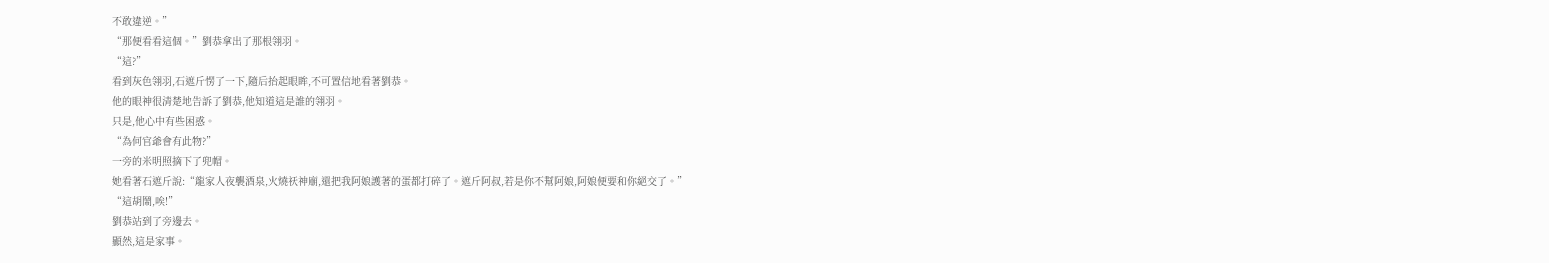不敢違逆。”
“那便看看這個。”劉恭拿出了那根翎羽。
“這?”
看到灰色翎羽,石遮斤愣了一下,隨后抬起眼眸,不可置信地看著劉恭。
他的眼神很清楚地告訴了劉恭,他知道這是誰的翎羽。
只是,他心中有些困惑。
“為何官爺會有此物?”
一旁的米明照摘下了兜帽。
她看著石遮斤說:“龍家人夜襲酒泉,火燒祆神廟,還把我阿娘護著的蛋都打碎了。遮斤阿叔,若是你不幫阿娘,阿娘便要和你絕交了。”
“這胡鬧,唉!”
劉恭站到了旁邊去。
顯然,這是家事。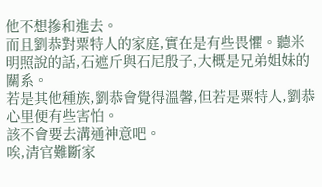他不想摻和進去。
而且劉恭對粟特人的家庭,實在是有些畏懼。聽米明照說的話,石遮斤與石尼殷子,大概是兄弟姐妹的關系。
若是其他種族,劉恭會覺得溫馨,但若是粟特人,劉恭心里便有些害怕。
該不會要去溝通神意吧。
唉,清官難斷家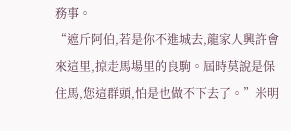務事。
“遮斤阿伯,若是你不進城去,龍家人興許會來這里,掠走馬場里的良駒。屆時莫說是保住馬,您這群頭,怕是也做不下去了。”米明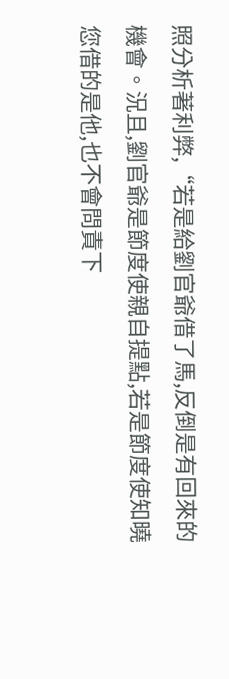照分析著利弊,“若是給劉官爺借了馬,反倒是有回來的機會。況且,劉官爺是節度使親自提點,若是節度使知曉您借的是他,也不會問責下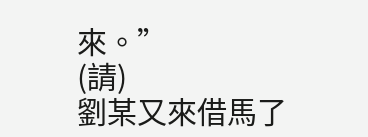來。”
(請)
劉某又來借馬了